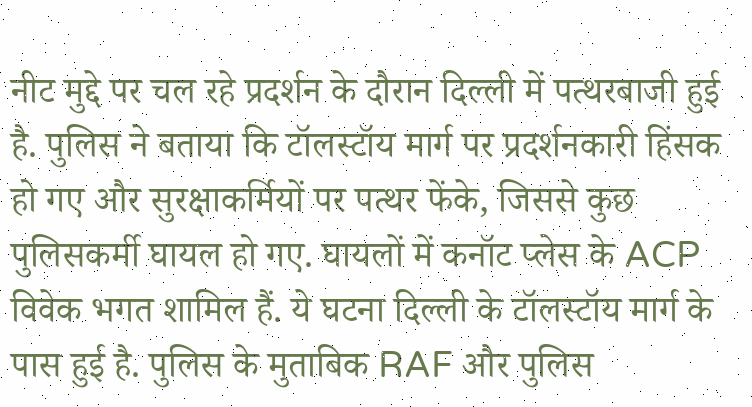नीट मुद्दे पर चल रहे प्रदर्शन के दौरान दिल्ली में पत्थरबाजी हुई है. पुलिस ने बताया कि टॉलस्टॉय मार्ग पर प्रदर्शनकारी हिंसक हो गए और सुरक्षाकर्मियों पर पत्थर फेंके, जिससे कुछ पुलिसकर्मी घायल हो गए. घायलों में कनॉट प्लेस के ACP विवेक भगत शामिल हैं. ये घटना दिल्ली के टॉलस्टॉय मार्ग के पास हुई है. पुलिस के मुताबिक RAF और पुलिस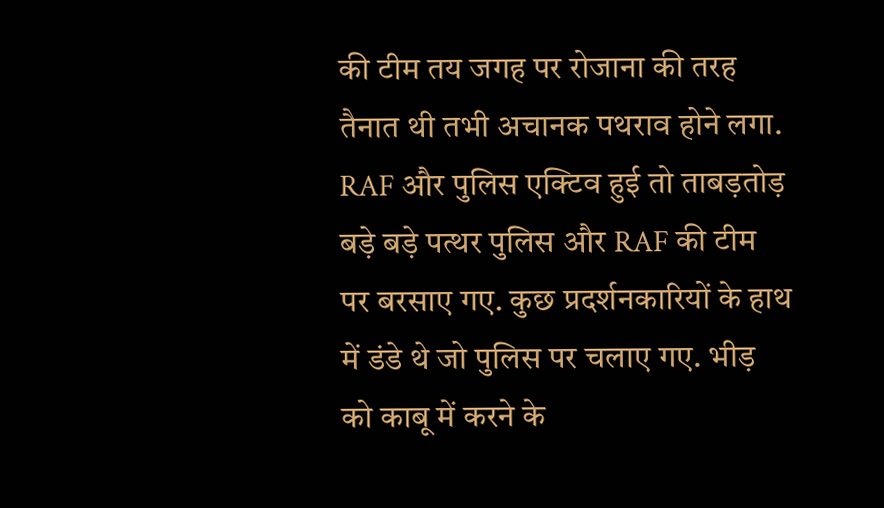की टीम तय जगह पर रोजाना की तरह तैनात थी तभी अचानक पथराव होने लगा. RAF और पुलिस एक्टिव हुई तो ताबड़तोड़ बड़े बड़े पत्थर पुलिस और RAF की टीम पर बरसाए गए. कुछ प्रदर्शनकारियों के हाथ में डंडे थे जो पुलिस पर चलाए गए. भीड़ को काबू में करने के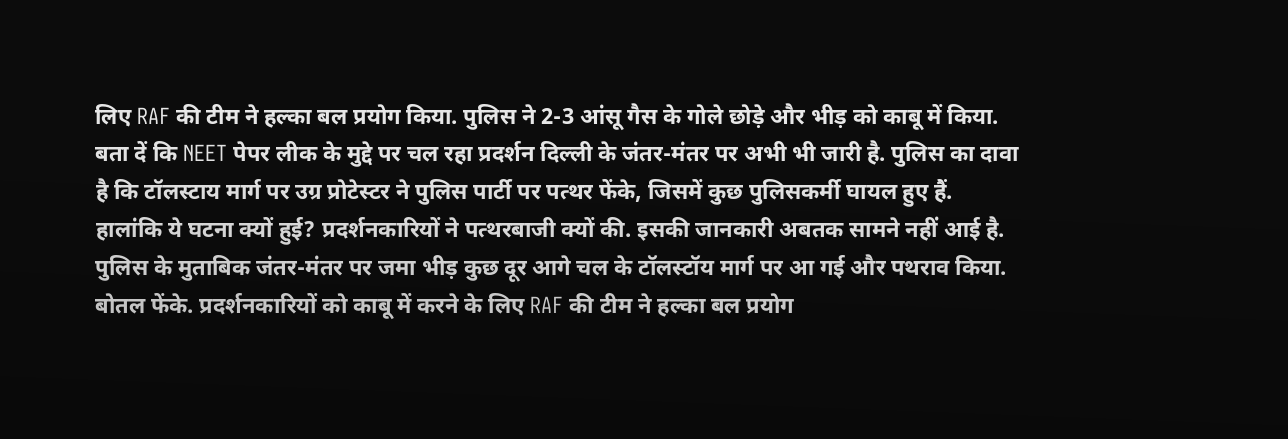लिए RAF की टीम ने हल्का बल प्रयोग किया. पुलिस ने 2-3 आंसू गैस के गोले छोड़े और भीड़ को काबू में किया.
बता दें कि NEET पेपर लीक के मुद्दे पर चल रहा प्रदर्शन दिल्ली के जंतर-मंतर पर अभी भी जारी है. पुलिस का दावा है कि टॉलस्टाय मार्ग पर उग्र प्रोटेस्टर ने पुलिस पार्टी पर पत्थर फेंके, जिसमें कुछ पुलिसकर्मी घायल हुए हैं. हालांकि ये घटना क्यों हुई? प्रदर्शनकारियों ने पत्थरबाजी क्यों की. इसकी जानकारी अबतक सामने नहीं आई है.
पुलिस के मुताबिक जंतर-मंतर पर जमा भीड़ कुछ दूर आगे चल के टॉलस्टॉय मार्ग पर आ गई और पथराव किया. बोतल फेंके. प्रदर्शनकारियों को काबू में करने के लिए RAF की टीम ने हल्का बल प्रयोग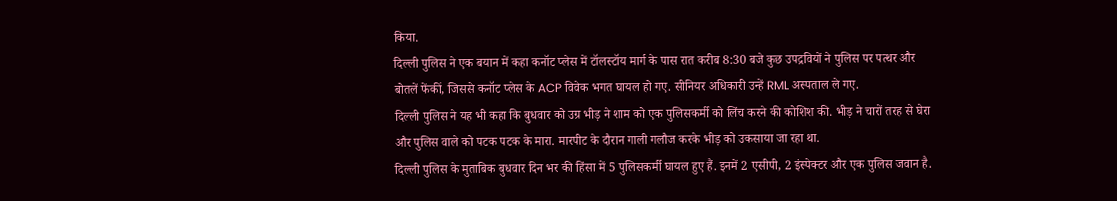किया.
दिल्ली पुलिस ने एक बयान में कहा कनॉट प्लेस में टॉलस्टॉय मार्ग के पास रात करीब 8:30 बजे कुछ उपद्रवियों ने पुलिस पर पत्थर और बोतलें फेंकीं, जिससे कनॉट प्लेस के ACP विवेक भगत घायल हो गए. सीनियर अधिकारी उन्हें RML अस्पताल ले गए.
दिल्ली पुलिस ने यह भी कहा कि बुधवार को उग्र भीड़ ने शाम को एक पुलिसकर्मी को लिंच करने की कोशिश की. भीड़ ने चारों तरह से घेरा और पुलिस वाले को पटक पटक के मारा. मारपीट के दौरान गाली गलौज करके भीड़ को उकसाया जा रहा था.
दिल्ली पुलिस के मुताबिक बुधवार दिन भर की हिंसा में 5 पुलिसकर्मी घायल हुए हैं. इनमें 2 एसीपी, 2 इंस्पेक्टर और एक पुलिस जवान है.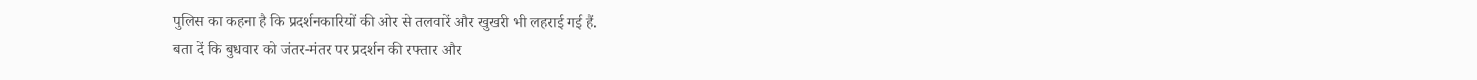पुलिस का कहना है कि प्रदर्शनकारियों की ओर से तलवारें और खुखरी भी लहराई गई हैं.
बता दें कि बुधवार को जंतर-मंतर पर प्रदर्शन की रफ्तार और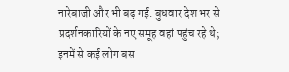नारेबाजी और भी बढ़ गई. बुधवार देश भर से प्रदर्शनकारियों के नए समूह वहां पहुंच रहे थे; इनमें से कई लोग बस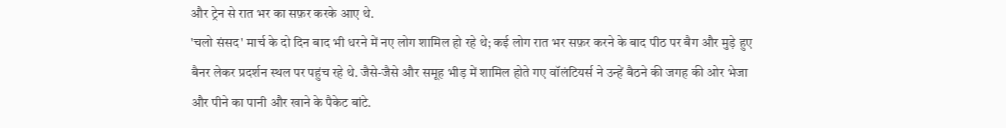और ट्रेन से रात भर का सफ़र करके आए थे.
'चलो संसद' मार्च के दो दिन बाद भी धरने में नए लोग शामिल हो रहे थे; कई लोग रात भर सफ़र करने के बाद पीठ पर बैग और मुड़े हुए बैनर लेकर प्रदर्शन स्थल पर पहुंच रहे थे. जैसे-जैसे और समूह भीड़ में शामिल होते गए वॉलंटियर्स ने उन्हें बैठने की जगह की ओर भेजा और पीने का पानी और खाने के पैकेट बांटे.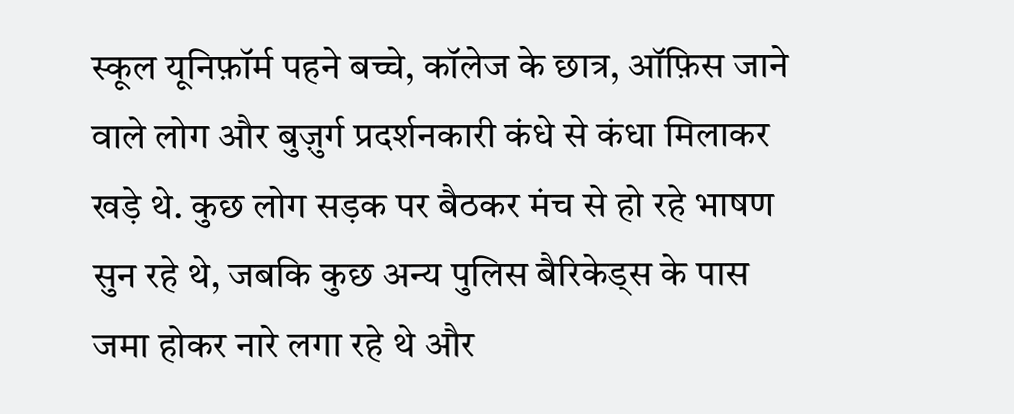स्कूल यूनिफ़ॉर्म पहने बच्चे, कॉलेज के छात्र, ऑफ़िस जाने वाले लोग और बुज़ुर्ग प्रदर्शनकारी कंधे से कंधा मिलाकर खड़े थे. कुछ लोग सड़क पर बैठकर मंच से हो रहे भाषण सुन रहे थे, जबकि कुछ अन्य पुलिस बैरिकेड्स के पास जमा होकर नारे लगा रहे थे और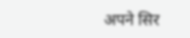अपने सिर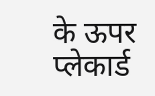के ऊपर प्लेकार्ड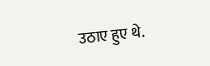उठाए हुए थे.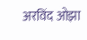अरविंद ओझा